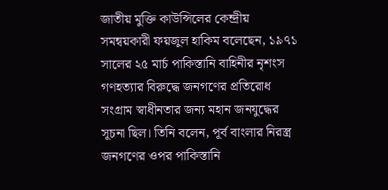জাতীয় মুক্তি কাউন্সিলের কেন্দ্রীয় সমন্বয়কারী ফয়জুল হাকিম বলেছেন, ১৯৭১ সালের ২৫ মার্চ পাকিস্তানি বাহিনীর নৃশংস গণহত্যার বিরুদ্ধে জনগণের প্রতিরোধ সংগ্রাম স্বাধীনতার জন্য মহান জনযুদ্ধের সূচনা ছিল। তিনি বলেন, পূর্ব বাংলার নিরস্ত্র জনগণের ওপর পাকিস্তানি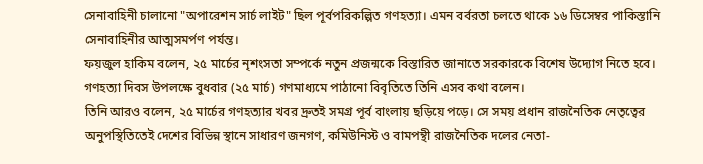সেনাবাহিনী চালানো "অপারেশন সার্চ লাইট" ছিল পূর্বপরিকল্পিত গণহত্যা। এমন বর্বরতা চলতে থাকে ১৬ ডিসেম্বর পাকিস্তানি সেনাবাহিনীর আত্মসমর্পণ পর্যন্ত।
ফয়জুল হাকিম বলেন, ২৫ মার্চের নৃশংসতা সম্পর্কে নতুন প্রজন্মকে বিস্তারিত জানাতে সরকারকে বিশেষ উদ্যোগ নিতে হবে।
গণহত্যা দিবস উপলক্ষে বুধবার (২৫ মার্চ) গণমাধ্যমে পাঠানো বিবৃতিতে তিনি এসব কথা বলেন।
তিনি আরও বলেন, ২৫ মার্চের গণহত্যার খবর দ্রুতই সমগ্র পূর্ব বাংলায় ছড়িয়ে পড়ে। সে সময় প্রধান রাজনৈতিক নেতৃত্বের অনুপস্থিতিতেই দেশের বিভিন্ন স্থানে সাধারণ জনগণ, কমিউনিস্ট ও বামপন্থী রাজনৈতিক দলের নেতা-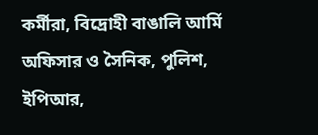কর্মীরা, বিদ্রোহী বাঙালি আর্মি অফিসার ও সৈনিক, পুলিশ, ইপিআর,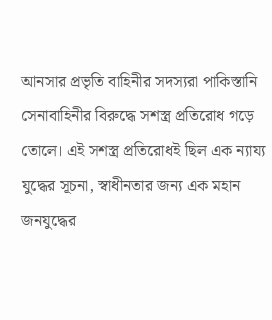আনসার প্রভৃতি বাহিনীর সদস্যরা পাকিস্তানি সেনাবাহিনীর বিরুদ্ধে সশস্ত্র প্রতিরোধ গড়ে তোলে। এই সশস্ত্র প্রতিরোধই ছিল এক ন্যায্য যুদ্ধের সূচনা, স্বাধীনতার জন্য এক মহান জনযুদ্ধের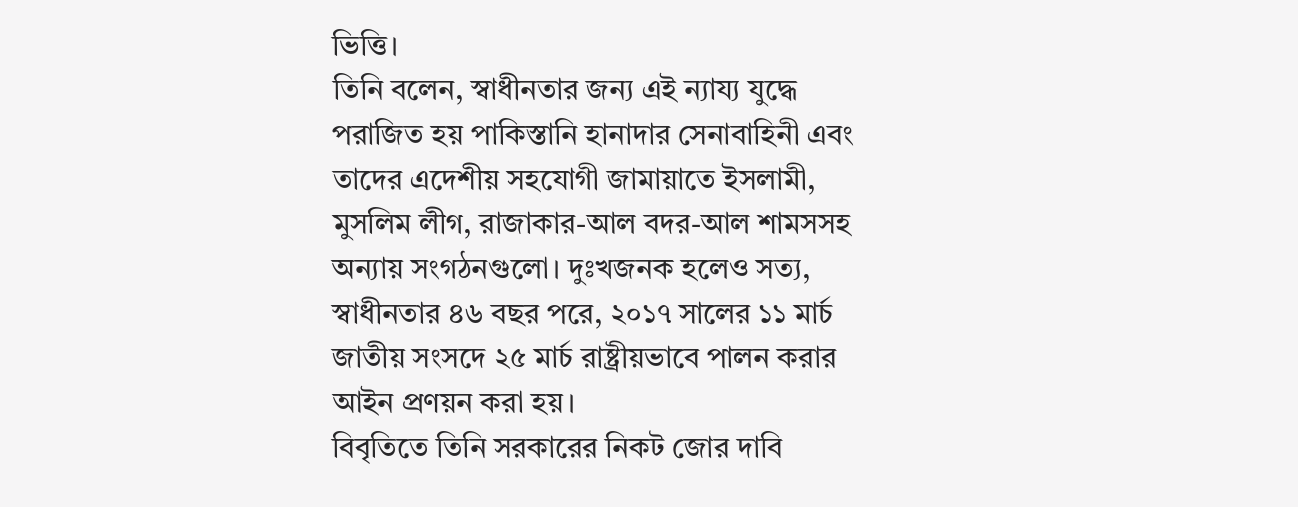ভিত্তি।
তিনি বলেন, স্বাধীনতার জন্য এই ন্যায্য যুদ্ধে পরাজিত হয় পাকিস্তানি হানাদার সেনাবাহিনী এবং তাদের এদেশীয় সহযোগী জামায়াতে ইসলামী, মুসলিম লীগ, রাজাকার-আল বদর-আল শামসসহ অন্যায় সংগঠনগুলো। দুঃখজনক হলেও সত্য, স্বাধীনতার ৪৬ বছর পরে, ২০১৭ সালের ১১ মার্চ জাতীয় সংসদে ২৫ মার্চ রাষ্ট্রীয়ভাবে পালন করার আইন প্রণয়ন করা হয়।
বিবৃতিতে তিনি সরকারের নিকট জোর দাবি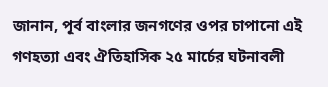জানান, পূর্ব বাংলার জনগণের ওপর চাপানো এই গণহত্যা এবং ঐতিহাসিক ২৫ মার্চের ঘটনাবলী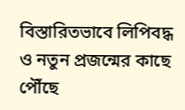বিস্তারিতভাবে লিপিবদ্ধ ও নতুন প্রজন্মের কাছে পৌঁছে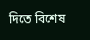দিতে বিশেষ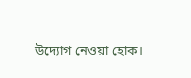উদ্যোগ নেওয়া হোক।